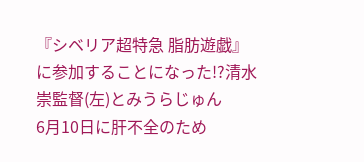『シベリア超特急 脂肪遊戯』に参加することになった!?清水崇監督(左)とみうらじゅん
6月10日に肝不全のため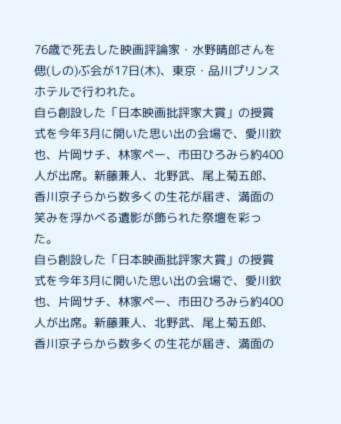76歳で死去した映画評論家・水野晴郎さんを偲(しの)ぶ会が17日(木)、東京・品川プリンスホテルで行われた。
自ら創設した「日本映画批評家大賞」の授賞式を今年3月に開いた思い出の会場で、愛川欽也、片岡サチ、林家ペー、市田ひろみら約400人が出席。新藤兼人、北野武、尾上菊五郎、香川京子らから数多くの生花が届き、満面の笑みを浮かべる遺影が飾られた祭壇を彩った。
自ら創設した「日本映画批評家大賞」の授賞式を今年3月に開いた思い出の会場で、愛川欽也、片岡サチ、林家ペー、市田ひろみら約400人が出席。新藤兼人、北野武、尾上菊五郎、香川京子らから数多くの生花が届き、満面の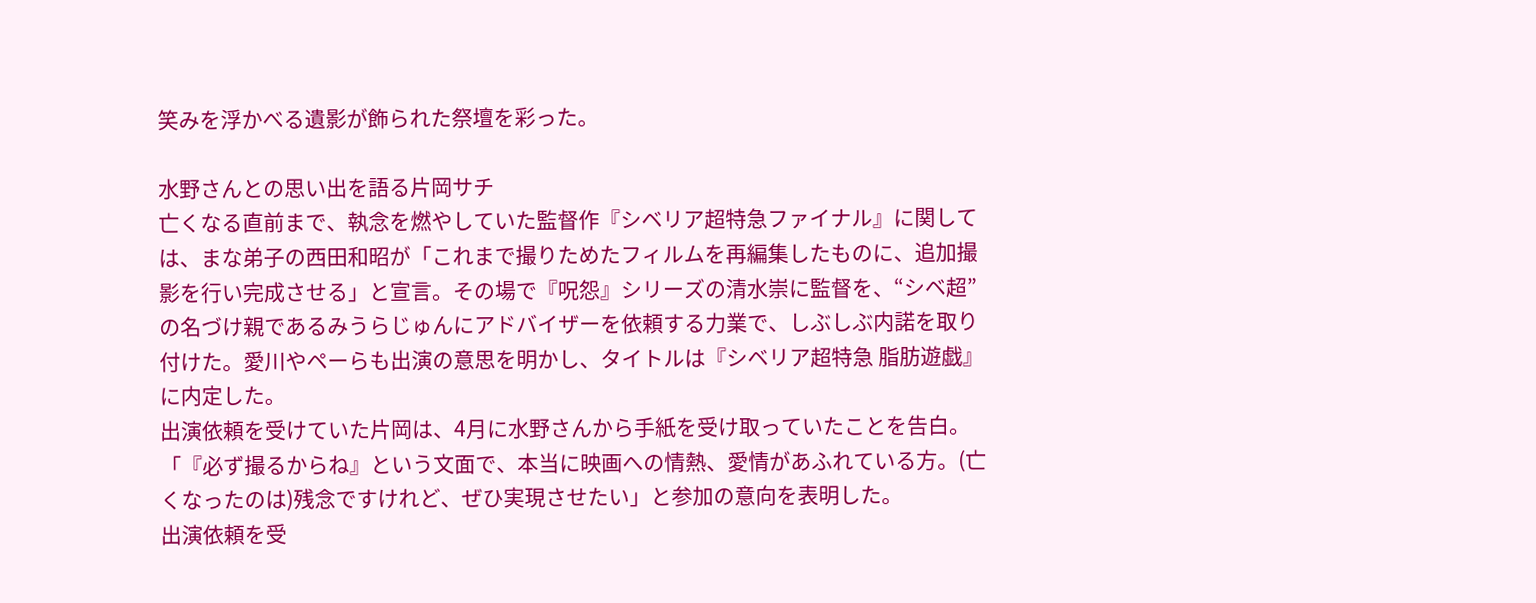笑みを浮かべる遺影が飾られた祭壇を彩った。

水野さんとの思い出を語る片岡サチ
亡くなる直前まで、執念を燃やしていた監督作『シベリア超特急ファイナル』に関しては、まな弟子の西田和昭が「これまで撮りためたフィルムを再編集したものに、追加撮影を行い完成させる」と宣言。その場で『呪怨』シリーズの清水崇に監督を、“シベ超”の名づけ親であるみうらじゅんにアドバイザーを依頼する力業で、しぶしぶ内諾を取り付けた。愛川やペーらも出演の意思を明かし、タイトルは『シベリア超特急 脂肪遊戯』に内定した。
出演依頼を受けていた片岡は、4月に水野さんから手紙を受け取っていたことを告白。「『必ず撮るからね』という文面で、本当に映画への情熱、愛情があふれている方。(亡くなったのは)残念ですけれど、ぜひ実現させたい」と参加の意向を表明した。
出演依頼を受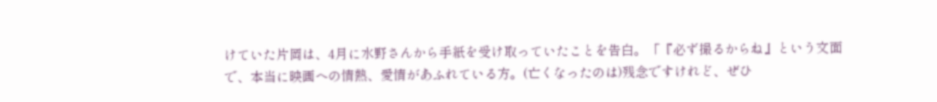けていた片岡は、4月に水野さんから手紙を受け取っていたことを告白。「『必ず撮るからね』という文面で、本当に映画への情熱、愛情があふれている方。(亡くなったのは)残念ですけれど、ぜひ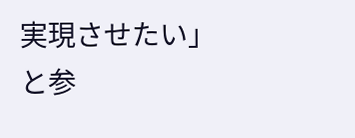実現させたい」と参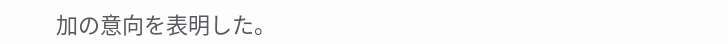加の意向を表明した。